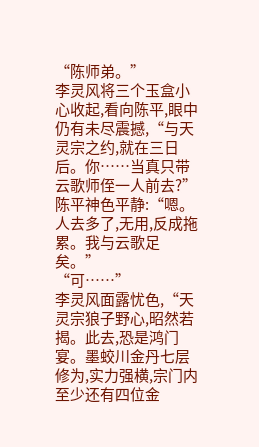“陈师弟。”
李灵风将三个玉盒小心收起,看向陈平,眼中仍有未尽震撼,“与天灵宗之约,就在三日后。你……当真只带云歌师侄一人前去?”
陈平神色平静:“嗯。人去多了,无用,反成拖累。我与云歌足矣。”
“可……”
李灵风面露忧色,“天灵宗狼子野心,昭然若揭。此去,恐是鸿门宴。墨蛟川金丹七层修为,实力强横,宗门内至少还有四位金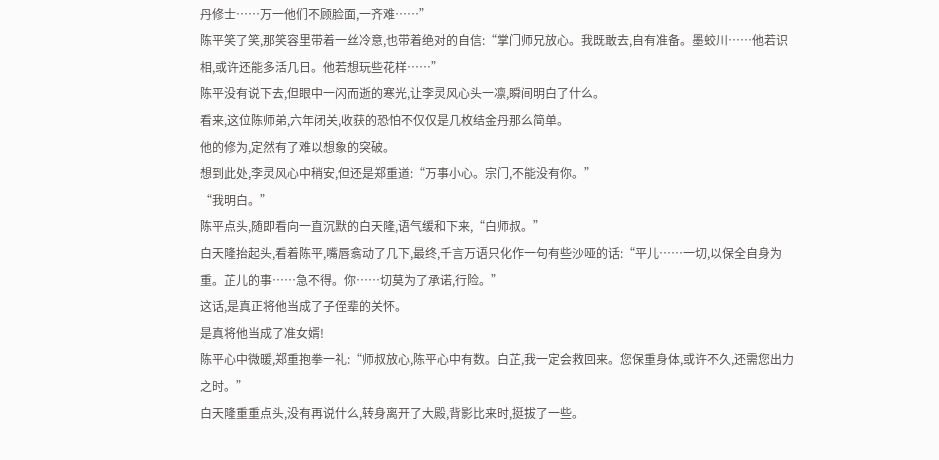丹修士……万一他们不顾脸面,一齐难……”
陈平笑了笑,那笑容里带着一丝冷意,也带着绝对的自信:“掌门师兄放心。我既敢去,自有准备。墨蛟川……他若识相,或许还能多活几日。他若想玩些花样……”
陈平没有说下去,但眼中一闪而逝的寒光,让李灵风心头一凛,瞬间明白了什么。
看来,这位陈师弟,六年闭关,收获的恐怕不仅仅是几枚结金丹那么简单。
他的修为,定然有了难以想象的突破。
想到此处,李灵风心中稍安,但还是郑重道:“万事小心。宗门,不能没有你。”
“我明白。”
陈平点头,随即看向一直沉默的白天隆,语气缓和下来,“白师叔。”
白天隆抬起头,看着陈平,嘴唇翕动了几下,最终,千言万语只化作一句有些沙哑的话:“平儿……一切,以保全自身为重。芷儿的事……急不得。你……切莫为了承诺,行险。”
这话,是真正将他当成了子侄辈的关怀。
是真将他当成了准女婿!
陈平心中微暖,郑重抱拳一礼:“师叔放心,陈平心中有数。白芷,我一定会救回来。您保重身体,或许不久,还需您出力之时。”
白天隆重重点头,没有再说什么,转身离开了大殿,背影比来时,挺拔了一些。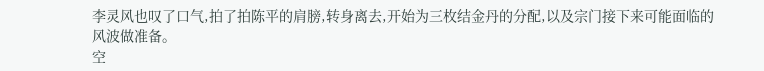李灵风也叹了口气,拍了拍陈平的肩膀,转身离去,开始为三枚结金丹的分配,以及宗门接下来可能面临的风波做准备。
空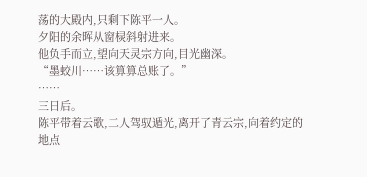荡的大殿内,只剩下陈平一人。
夕阳的余晖从窗棂斜射进来。
他负手而立,望向天灵宗方向,目光幽深。
“墨蛟川……该算算总账了。”
……
三日后。
陈平带着云歌,二人驾驭遁光,离开了青云宗,向着约定的地点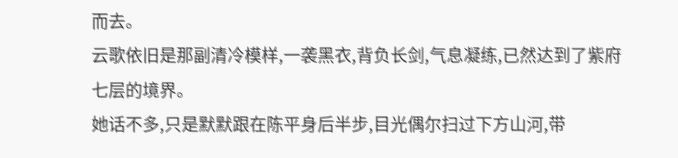而去。
云歌依旧是那副清冷模样,一袭黑衣,背负长剑,气息凝练,已然达到了紫府七层的境界。
她话不多,只是默默跟在陈平身后半步,目光偶尔扫过下方山河,带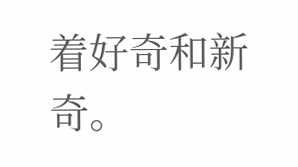着好奇和新奇。